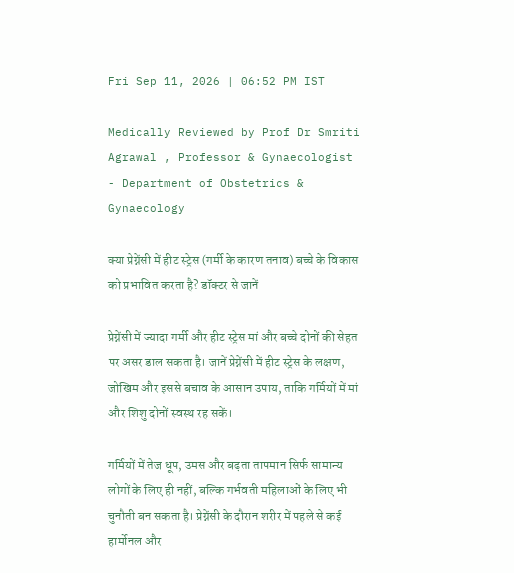Fri Sep 11, 2026 | 06:52 PM IST

Medically Reviewed by Prof Dr Smriti Agrawal , Professor & Gynaecologist - Department of Obstetrics & Gynaecology

क्या प्रेग्नेंसी में हीट स्ट्रेस (गर्मी के कारण तनाव) बच्चे के विकास को प्रभावित करता है? डॉक्‍टर से जानें

प्रेग्नेंसी में ज्यादा गर्मी और हीट स्ट्रेस मां और बच्चे दोनों की सेहत पर असर डाल सकता है। जानें प्रेग्नेंसी में हीट स्ट्रेस के लक्षण, जोखिम और इससे बचाव के आसान उपाय, ताकि गर्मियों में मां और शिशु दोनों स्वस्थ रह सकें।

गर्मियों में तेज धूप, उमस और बढ़ता तापमान सिर्फ सामान्य लोगों के लिए ही नहीं, बल्कि गर्भवती महिलाओं के लिए भी चुनौती बन सकता है। प्रेग्नेंसी के दौरान शरीर में पहले से कई हार्मोनल और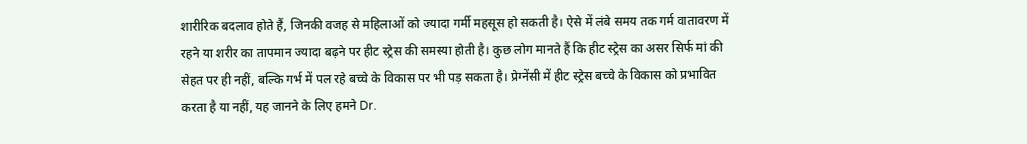शारीरिक बदलाव होते हैं, जिनकी वजह से महिलाओं को ज्यादा गर्मी महसूस हो सकती है। ऐसे में लंबे समय तक गर्म वातावरण में रहने या शरीर का तापमान ज्‍यादा बढ़ने पर हीट स्ट्रेस की समस्‍या होती है। कुछ लोग मानते हैं क‍ि हीट स्ट्रेस का असर सिर्फ मां की सेहत पर ही नहीं, बल्कि गर्भ में पल रहे बच्चे के विकास पर भी पड़ सकता है। प्रेग्नेंसी में हीट स्ट्रेस बच्चे के विकास को प्रभावित करता है या नहीं, यह जानने के ल‍िए हमने Dr.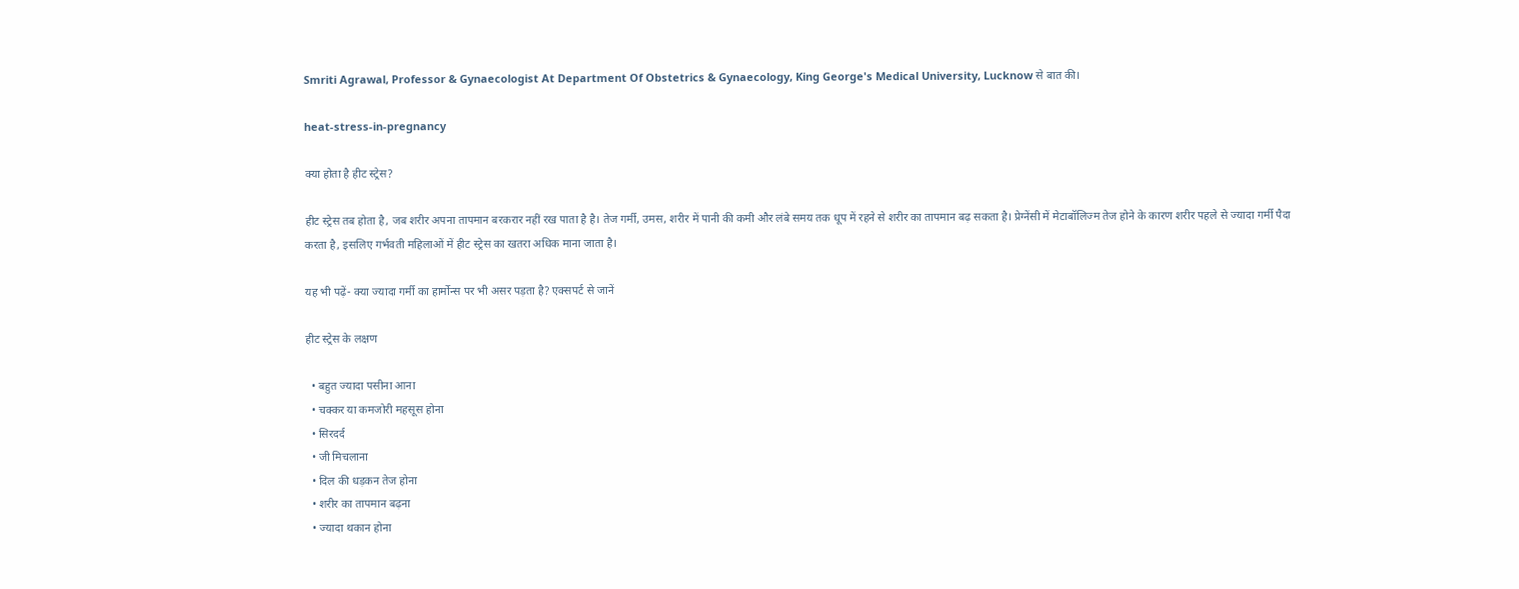Smriti Agrawal, Professor & Gynaecologist At Department Of Obstetrics & Gynaecology, King George's Medical University, Lucknow से बात की।

heat-stress-in-pregnancy

क्या होता है हीट स्ट्रेस?

हीट स्ट्रेस तब होता है, जब शरीर अपना तापमान बरकरार नहीं रख पाता है है। तेज गर्मी, उमस, शरीर में पानी की कमी और लंबे समय तक धूप में रहने से शरीर का तापमान बढ़ सकता है। प्रेग्नेंसी में मेटाबॉलिज्म तेज होने के कारण शरीर पहले से ज्यादा गर्मी पैदा करता है, इसलिए गर्भवती महिलाओं में हीट स्ट्रेस का खतरा अधिक माना जाता है।

यह भी पढ़ें- क्‍या ज्‍यादा गर्मी का हार्मोन्‍स पर भी असर पड़ता है? एक्‍सपर्ट से जानें

हीट स्ट्रेस के लक्षण

  • बहुत ज्यादा पसीना आना
  • चक्कर या कमजोरी महसूस होना
  • सिरदर्द
  • जी मिचलाना
  • दिल की धड़कन तेज होना
  • शरीर का तापमान बढ़ना
  • ज्‍यादा थकान होना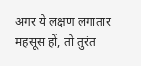अगर ये लक्षण लगातार महसूस हों, तो तुरंत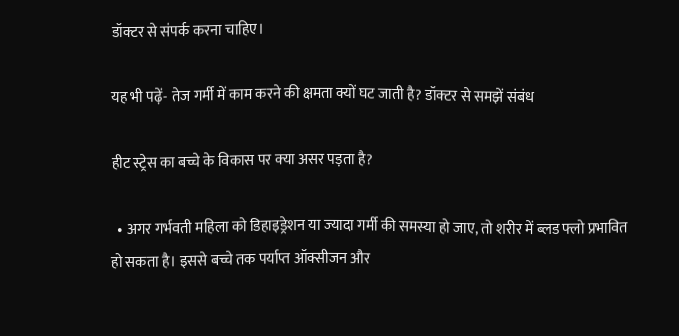डॉक्टर से संपर्क करना चाहिए।

यह भी पढ़ें- तेज गर्मी में काम करने की क्षमता क्यों घट जाती है? डॉक्‍टर से समझें संबंध

हीट स्ट्रेस का बच्चे के विकास पर क्‍या असर पड़ता है?

  • अगर गर्भवती महिला को डिहाइड्रेशन या ज्‍यादा गर्मी की समस्या हो जाए, तो शरीर में ब्लड फ्लो प्रभावित हो सकता है। इससे बच्चे तक पर्याप्त ऑक्सीजन और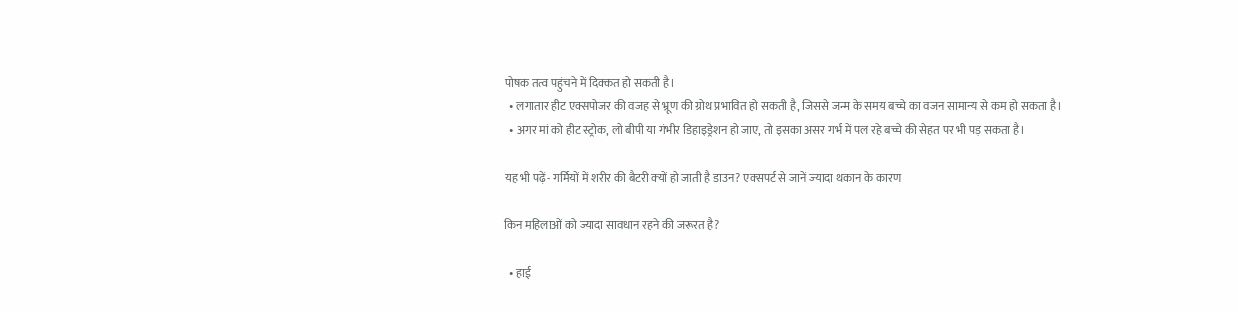पोषक तत्व पहुंचने में दिक्कत हो सकती है।
  • लगातार हीट एक्सपोजर की वजह से भ्रूण की ग्रोथ प्रभावित हो सकती है, जिससे जन्म के समय बच्चे का वजन सामान्य से कम हो सकता है।
  • अगर मां को हीट स्ट्रोक, लो बीपी या गंभीर डिहाइड्रेशन हो जाए, तो इसका असर गर्भ में पल रहे बच्चे की सेहत पर भी पड़ सकता है।

यह भी पढ़ें- गर्मियों में शरीर की बैटरी क्‍यों हो जाती है डाउन? एक्‍सपर्ट से जानें ज्‍यादा थकान के कारण

किन महिलाओं को ज्यादा सावधान रहने की जरूरत है?

  • हाई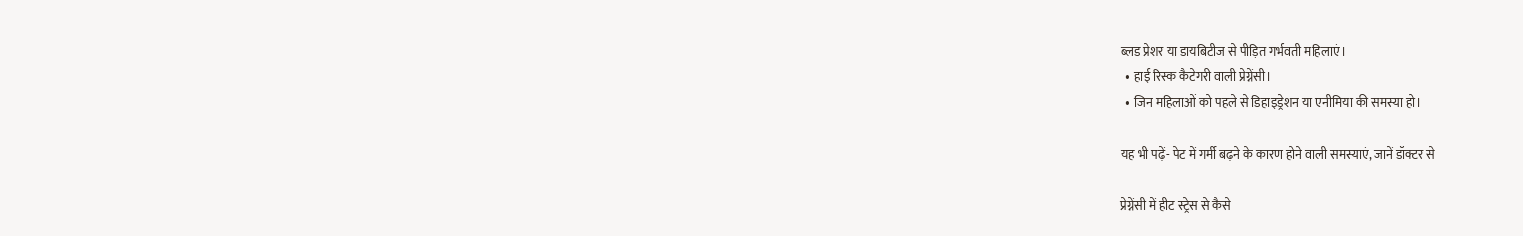ब्लड प्रेशर या डायबिटीज से पीड़ित गर्भवती महिलाएं।
  • हाई रिस्क कैटेगरी वाली प्रेग्नेंसी।
  • जिन महिलाओं को पहले से डिहाइड्रेशन या एनीमिया की समस्या हो।

यह भी पढ़ें- पेट में गर्मी बढ़ने के कारण होने वाली समस्याएं, जानें डॉक्टर से

प्रेग्नेंसी में हीट स्ट्रेस से कैसे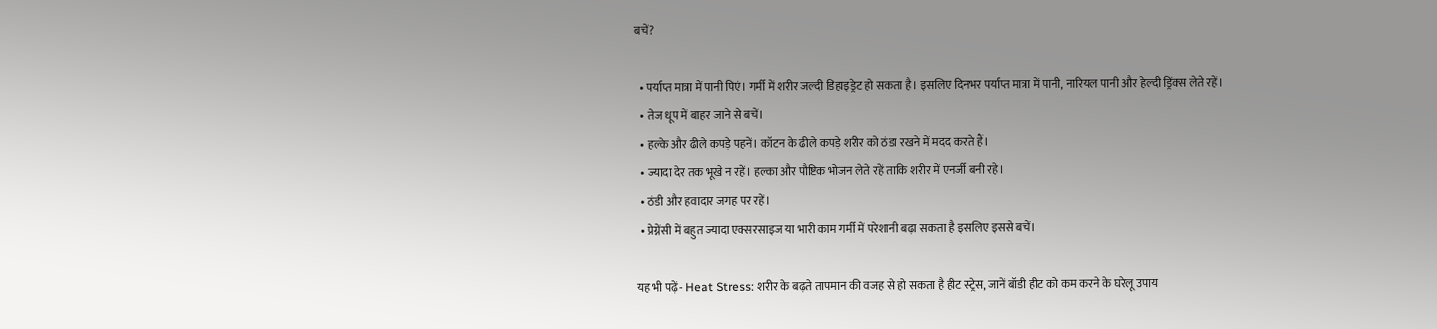बचें?

  • पर्याप्त मात्रा में पानी पिएं। गर्मी में शरीर जल्दी डिहाइड्रेट हो सकता है। इसलिए दिनभर पर्याप्त मात्रा में पानी, नारियल पानी और हेल्दी ड्र‍िंक्‍स लेते रहें।
  • तेज धूप में बाहर जाने से बचें।
  • हल्के और ढीले कपड़े पहनें। कॉटन के ढीले कपड़े शरीर को ठंडा रखने में मदद करते हैं।
  • ज्यादा देर तक भूखे न रहें। हल्का और पौष्टिक भोजन लेते रहें ताकि शरीर में एनर्जी बनी रहे।
  • ठंडी और हवादार जगह पर रहें।
  • प्रेग्नेंसी में बहुत ज्यादा एक्सरसाइज या भारी काम गर्मी में परेशानी बढ़ा सकता है इसल‍िए इससे बचें।

यह भी पढ़ें- Heat Stress: शरीर के बढ़ते तापमान की वजह से हो सकता है हीट स्‍ट्रेस, जानें बॉडी हीट को कम करने के घरेलू उपाय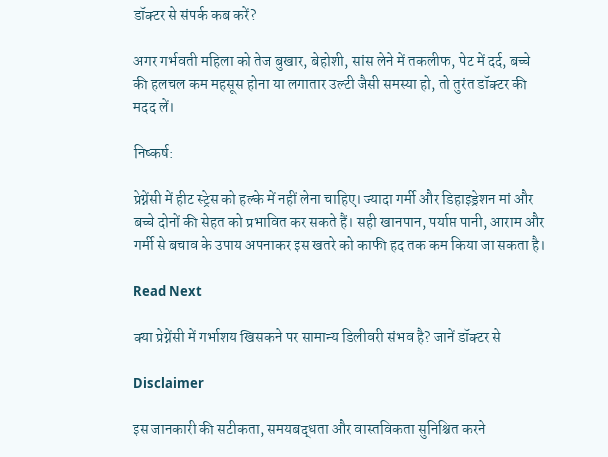डॉक्‍टर से संपर्क कब करें?

अगर गर्भवती महिला को तेज बुखार, बेहोशी, सांस लेने में तकलीफ, पेट में दर्द, बच्चे की हलचल कम महसूस होना या लगातार उल्टी जैसी समस्या हो, तो तुरंत डॉक्‍टर की मदद लें।

निष्कर्ष:

प्रेग्नेंसी में हीट स्ट्रेस को हल्के में नहीं लेना चाहिए। ज्‍यादा गर्मी और डिहाइड्रेशन मां और बच्चे दोनों की सेहत को प्रभावित कर सकते हैं। सही खानपान, पर्याप्त पानी, आराम और गर्मी से बचाव के उपाय अपनाकर इस खतरे को काफी हद तक कम किया जा सकता है।

Read Next

क्या प्रेग्नेंसी में गर्भाशय खिसकने पर सामान्य डिलीवरी संभव है? जानें डॉक्टर से

Disclaimer

इस जानकारी की सटीकता, समयबद्धता और वास्तविकता सुनिश्चित करने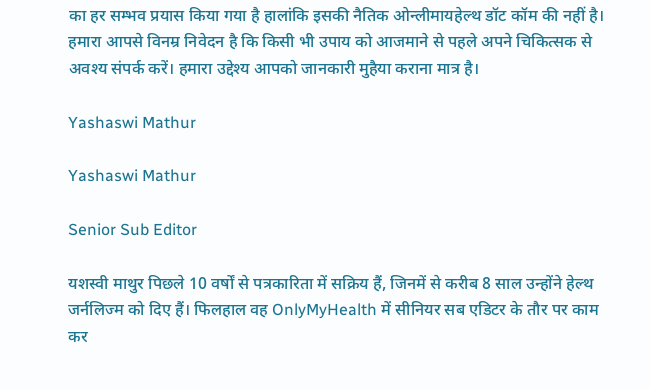का हर सम्भव प्रयास किया गया है हालांकि इसकी नैतिक ओन्लीमायहेल्थ डॉट कॉम की नहीं है। हमारा आपसे विनम्र निवेदन है कि किसी भी उपाय को आजमाने से पहले अपने चिकित्सक से अवश्य संपर्क करें। हमारा उद्देश्य आपको जानकारी मुहैया कराना मात्र है।

Yashaswi Mathur

Yashaswi Mathur

Senior Sub Editor

यशस्वी माथुर पिछले 10 वर्षों से पत्रकारिता में सक्रिय हैं, जिनमें से करीब 8 साल उन्होंने हेल्थ जर्नलिज्म को दिए हैं। फिलहाल वह OnlyMyHealth में सीनियर सब एडिटर के तौर पर काम कर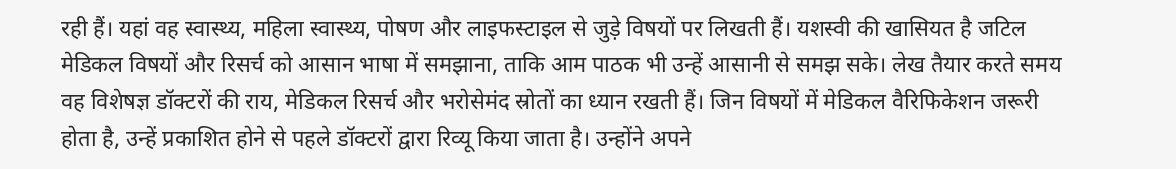रही हैं। यहां वह स्वास्थ्य, महिला स्वास्थ्य, पोषण और लाइफस्टाइल से जुड़े विषयों पर लिखती हैं। यशस्वी की खासियत है जटिल मेडिकल विषयों और रिसर्च को आसान भाषा में समझाना, ताकि आम पाठक भी उन्हें आसानी से समझ सके। लेख तैयार करते समय वह विशेषज्ञ डॉक्टरों की राय, मेडिकल रिसर्च और भरोसेमंद स्रोतों का ध्यान रखती हैं। जिन विषयों में मेडिकल वैरिफिकेशन जरूरी होता है, उन्हें प्रकाशित होने से पहले डॉक्टरों द्वारा रिव्यू किया जाता है। उन्होंने अपने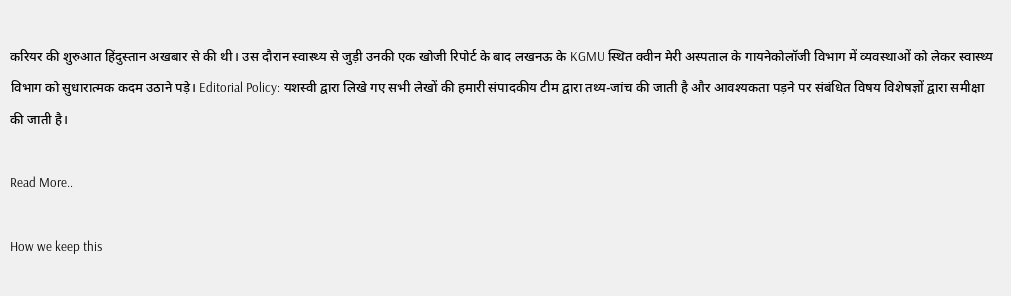करियर की शुरुआत हिंदुस्तान अखबार से की थी। उस दौरान स्वास्थ्य से जुड़ी उनकी एक खोजी रिपोर्ट के बाद लखनऊ के KGMU स्थित क्वीन मेरी अस्पताल के गायनेकोलॉजी विभाग में व्यवस्थाओं को लेकर स्वास्थ्य विभाग को सुधारात्मक कदम उठाने पड़े। Editorial Policy: यशस्वी द्वारा लिखे गए सभी लेखों की हमारी संपादकीय टीम द्वारा तथ्य-जांच की जाती है और आवश्यकता पड़ने पर संबंधित विषय विशेषज्ञों द्वारा समीक्षा की जाती है।

Read More..

How we keep this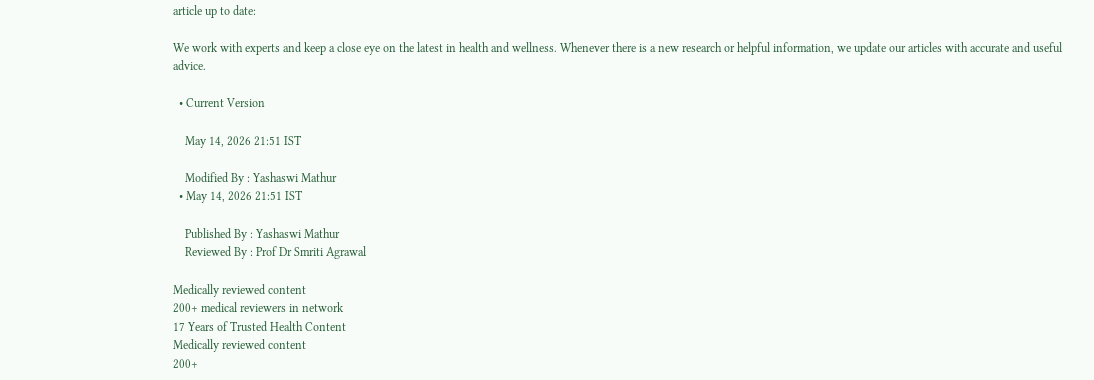article up to date:

We work with experts and keep a close eye on the latest in health and wellness. Whenever there is a new research or helpful information, we update our articles with accurate and useful advice.

  • Current Version

    May 14, 2026 21:51 IST

    Modified By : Yashaswi Mathur
  • May 14, 2026 21:51 IST

    Published By : Yashaswi Mathur
    Reviewed By : Prof Dr Smriti Agrawal

Medically reviewed content
200+ medical reviewers in network
17 Years of Trusted Health Content
Medically reviewed content
200+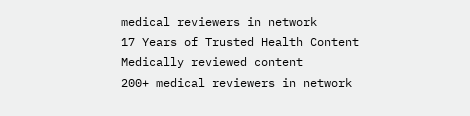medical reviewers in network
17 Years of Trusted Health Content
Medically reviewed content
200+ medical reviewers in network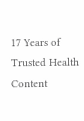17 Years of Trusted Health Content